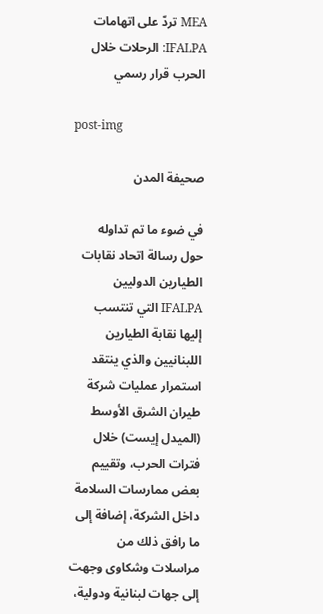MEA تردّ على اتهامات IFALPA: الرحلات خلال الحرب قرار رسمي

post-img

صحيفة المدن

في ضوء ما تم تداوله حول رسالة اتحاد نقابات الطيارين الدوليين IFALPA التي تنتسب إليها نقابة الطيارين اللبنانيين والذي ينتقد استمرار عمليات شركة طيران الشرق الأوسط (الميدل إيست) خلال فترات الحرب، وتقييم بعض ممارسات السلامة داخل الشركة، إضافة إلى ما رافق ذلك من مراسلات وشكاوى وجهت إلى جهات لبنانية ودولية،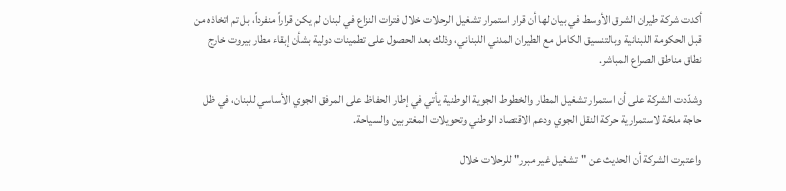أكدت شركة طيران الشرق الأوسط في بيان لها أن قرار استمرار تشغيل الرحلات خلال فترات النزاع في لبنان لم يكن قراراً منفرداً، بل تم اتخاذه من قبل الحكومة اللبنانية وبالتنسيق الكامل مع الطيران المدني اللبناني، وذلك بعد الحصول على تطمينات دولية بشأن إبقاء مطار بيروت خارج نطاق مناطق الصراع المباشر.

وشدّدت الشركة على أن استمرار تشغيل المطار والخطوط الجوية الوطنية يأتي في إطار الحفاظ على المرفق الجوي الأساسي للبنان، في ظل حاجة ملحّة لاستمرارية حركة النقل الجوي ودعم الاقتصاد الوطني وتحويلات المغتربين والسياحة.

واعتبرت الشركة أن الحديث عن "تشغيل غير مبرر" للرحلات خلال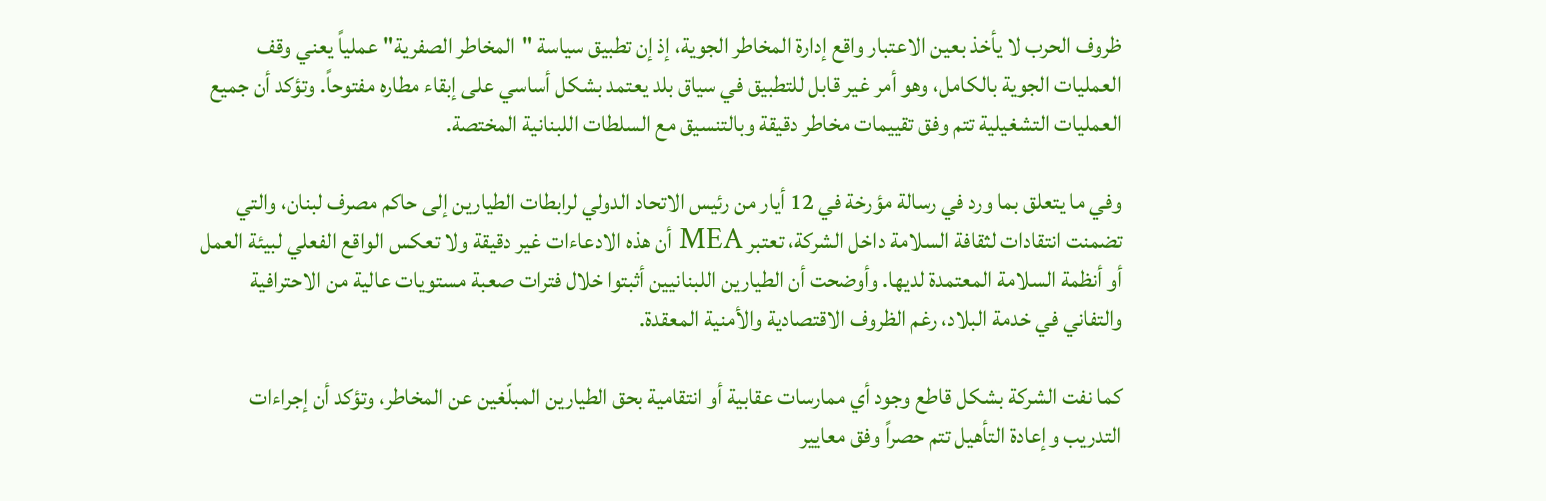ظروف الحرب لا يأخذ بعين الاعتبار واقع إدارة المخاطر الجوية، إذ إن تطبيق سياسة "المخاطر الصفرية" عملياً يعني وقف العمليات الجوية بالكامل، وهو أمر غير قابل للتطبيق في سياق بلد يعتمد بشكل أساسي على إبقاء مطاره مفتوحاً. وتؤكد أن جميع العمليات التشغيلية تتم وفق تقييمات مخاطر دقيقة وبالتنسيق مع السلطات اللبنانية المختصة.

وفي ما يتعلق بما ورد في رسالة مؤرخة في 12 أيار من رئيس الاتحاد الدولي لرابطات الطيارين إلى حاكم مصرف لبنان، والتي تضمنت انتقادات لثقافة السلامة داخل الشركة، تعتبر MEA أن هذه الادعاءات غير دقيقة ولا تعكس الواقع الفعلي لبيئة العمل أو أنظمة السلامة المعتمدة لديها. وأوضحت أن الطيارين اللبنانيين أثبتوا خلال فترات صعبة مستويات عالية من الاحترافية والتفاني في خدمة البلاد، رغم الظروف الاقتصادية والأمنية المعقدة.

كما نفت الشركة بشكل قاطع وجود أي ممارسات عقابية أو انتقامية بحق الطيارين المبلّغين عن المخاطر، وتؤكد أن إجراءات التدريب وإعادة التأهيل تتم حصراً وفق معايير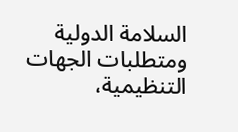السلامة الدولية ومتطلبات الجهات التنظيمية،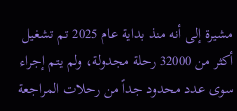مشيرة إلى أنه منذ بداية عام 2025 تم تشغيل أكثر من 32000 رحلة مجدولة، ولم يتم إجراء سوى عدد محدود جداً من رحلات المراجعة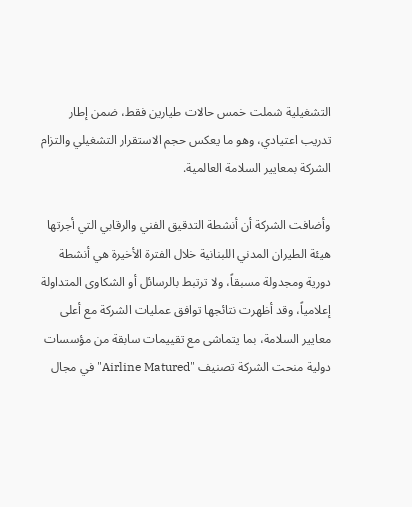التشغيلية شملت خمس حالات طيارين فقط، ضمن إطار تدريب اعتيادي، وهو ما يعكس حجم الاستقرار التشغيلي والتزام الشركة بمعايير السلامة العالمية.

وأضافت الشركة أن أنشطة التدقيق الفني والرقابي التي أجرتها هيئة الطيران المدني اللبنانية خلال الفترة الأخيرة هي أنشطة دورية ومجدولة مسبقاً، ولا ترتبط بالرسائل أو الشكاوى المتداولة إعلامياً، وقد أظهرت نتائجها توافق عمليات الشركة مع أعلى معايير السلامة، بما يتماشى مع تقييمات سابقة من مؤسسات دولية منحت الشركة تصنيف "Airline Matured" في مجال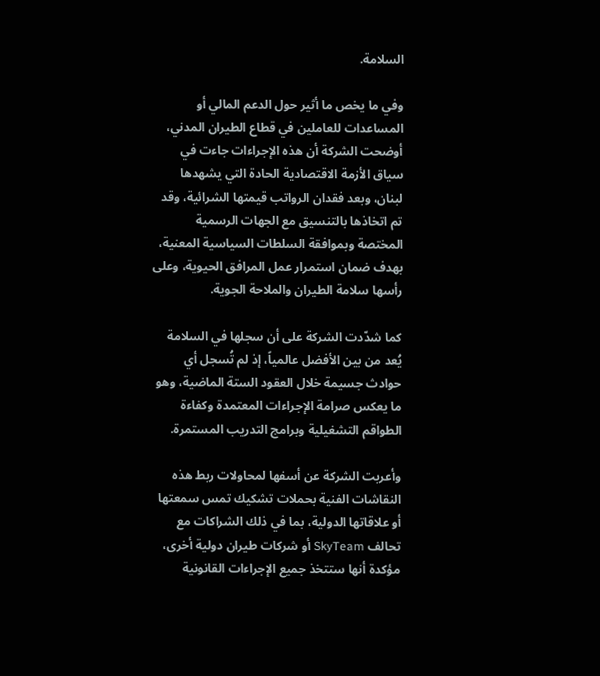السلامة.

وفي ما يخص ما أثير حول الدعم المالي أو المساعدات للعاملين في قطاع الطيران المدني، أوضحت الشركة أن هذه الإجراءات جاءت في سياق الأزمة الاقتصادية الحادة التي يشهدها لبنان، وبعد فقدان الرواتب قيمتها الشرائية، وقد تم اتخاذها بالتنسيق مع الجهات الرسمية المختصة وبموافقة السلطات السياسية المعنية، بهدف ضمان استمرار عمل المرافق الحيوية، وعلى رأسها سلامة الطيران والملاحة الجوية.

كما شدّدت الشركة على أن سجلها في السلامة يُعد من بين الأفضل عالمياً، إذ لم تُسجل أي حوادث جسيمة خلال العقود الستة الماضية، وهو ما يعكس صرامة الإجراءات المعتمدة وكفاءة الطواقم التشغيلية وبرامج التدريب المستمرة.

وأعربت الشركة عن أسفها لمحاولات ربط هذه النقاشات الفنية بحملات تشكيك تمس سمعتها أو علاقاتها الدولية، بما في ذلك الشراكات مع تحالف SkyTeam أو شركات طيران دولية أخرى، مؤكدة أنها ستتخذ جميع الإجراءات القانونية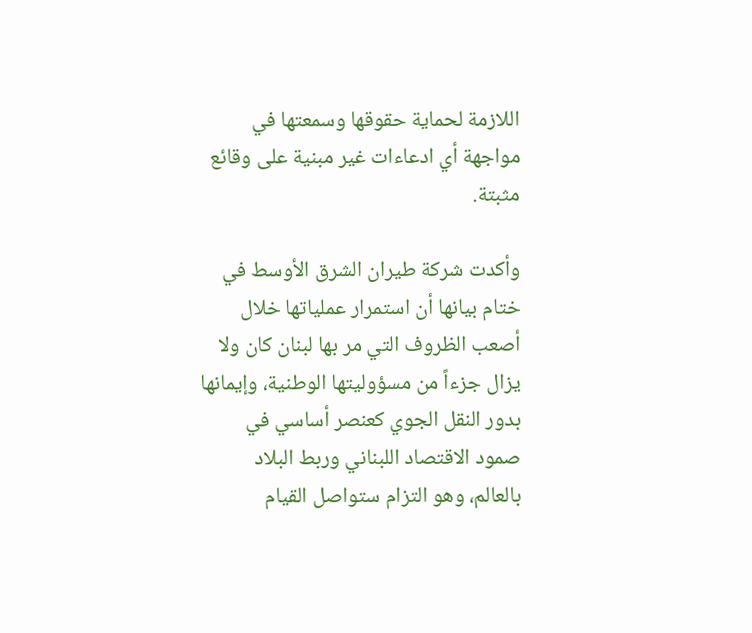اللازمة لحماية حقوقها وسمعتها في مواجهة أي ادعاءات غير مبنية على وقائع مثبتة.

وأكدت شركة طيران الشرق الأوسط في ختام بيانها أن استمرار عملياتها خلال أصعب الظروف التي مر بها لبنان كان ولا يزال جزءاً من مسؤوليتها الوطنية، وإيمانها بدور النقل الجوي كعنصر أساسي في صمود الاقتصاد اللبناني وربط البلاد بالعالم، وهو التزام ستواصل القيام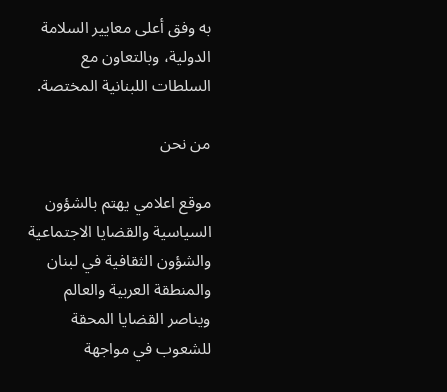به وفق أعلى معايير السلامة الدولية، وبالتعاون مع السلطات اللبنانية المختصة.

من نحن

موقع اعلامي يهتم بالشؤون السياسية والقضايا الاجتماعية والشؤون الثقافية في لبنان والمنطقة العربية والعالم ويناصر القضايا المحقة للشعوب في مواجهة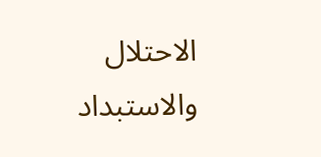الاحتلال والاستبداد